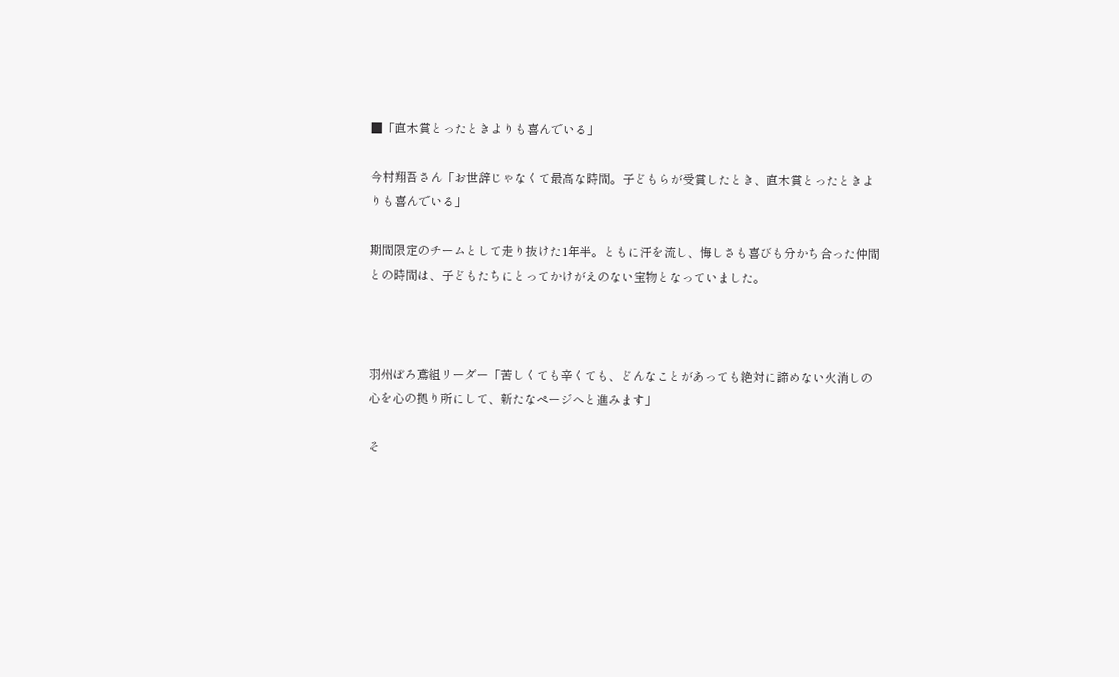■「直木賞とったときよりも喜んでいる」

今村翔吾さん「お世辞じゃなくて最高な時間。子どもらが受賞したとき、直木賞とったときよりも喜んでいる」

期間限定のチームとして走り抜けた1年半。ともに汗を流し、悔しさも喜びも分かち合った仲間との時間は、子どもたちにとってかけがえのない宝物となっていました。



羽州ぼろ鳶組リーダー「苦しくても辛くても、どんなことがあっても絶対に諦めない火消しの心を心の拠り所にして、新たなページへと進みます」

そ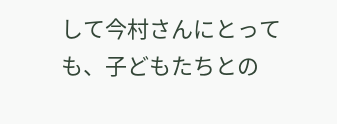して今村さんにとっても、子どもたちとの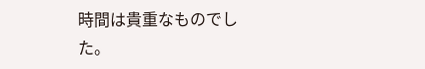時間は貴重なものでした。